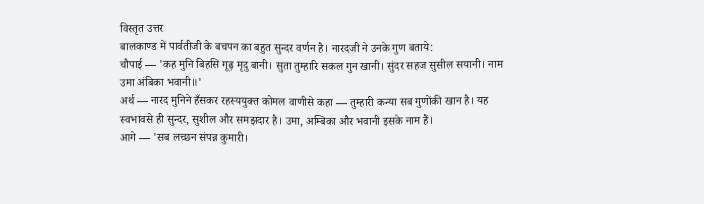विस्तृत उत्तर
बालकाण्ड में पार्वतीजी के बचपन का बहुत सुन्दर वर्णन है। नारदजी ने उनके गुण बताये:
चौपाई — 'कह मुनि बिहसि गूढ़ मृदु बानी। सुता तुम्हारि सकल गुन खानी। सुंदर सहज सुसील सयानी। नाम उमा अंबिका भवानी॥'
अर्थ — नारद मुनिने हँसकर रहस्ययुक्त कोमल वाणीसे कहा — तुम्हारी कन्या सब गुणोंकी खान है। यह स्वभावसे ही सुन्दर, सुशील और समझदार है। उमा, अम्बिका और भवानी इसके नाम हैं।
आगे — 'सब लच्छन संपन्न कुमारी।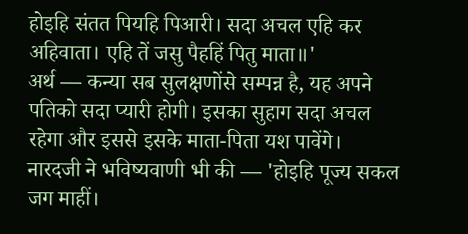होइहि संतत पियहि पिआरी। सदा अचल एहि कर अहिवाता। एहि तें जसु पैहहिं पितु माता॥'
अर्थ — कन्या सब सुलक्षणोंसे सम्पन्न है, यह अपने पतिको सदा प्यारी होगी। इसका सुहाग सदा अचल रहेगा और इससे इसके माता-पिता यश पावेंगे।
नारदजी ने भविष्यवाणी भी की — 'होइहि पूज्य सकल जग माहीं।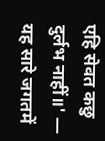एहि सेवत कछु दुर्लभ नाहीं॥' — यह सारे जगतमें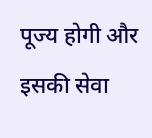पूज्य होगी और इसकी सेवा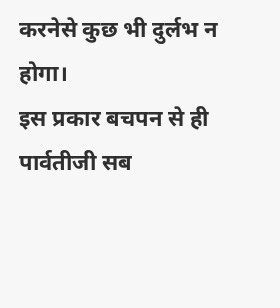करनेसे कुछ भी दुर्लभ न होगा।
इस प्रकार बचपन से ही पार्वतीजी सब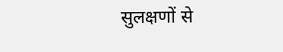सुलक्षणों से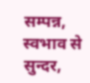सम्पन्न, स्वभाव से सुन्दर,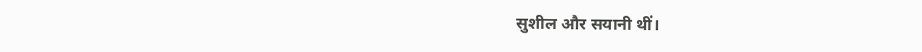सुशील और सयानी थीं।